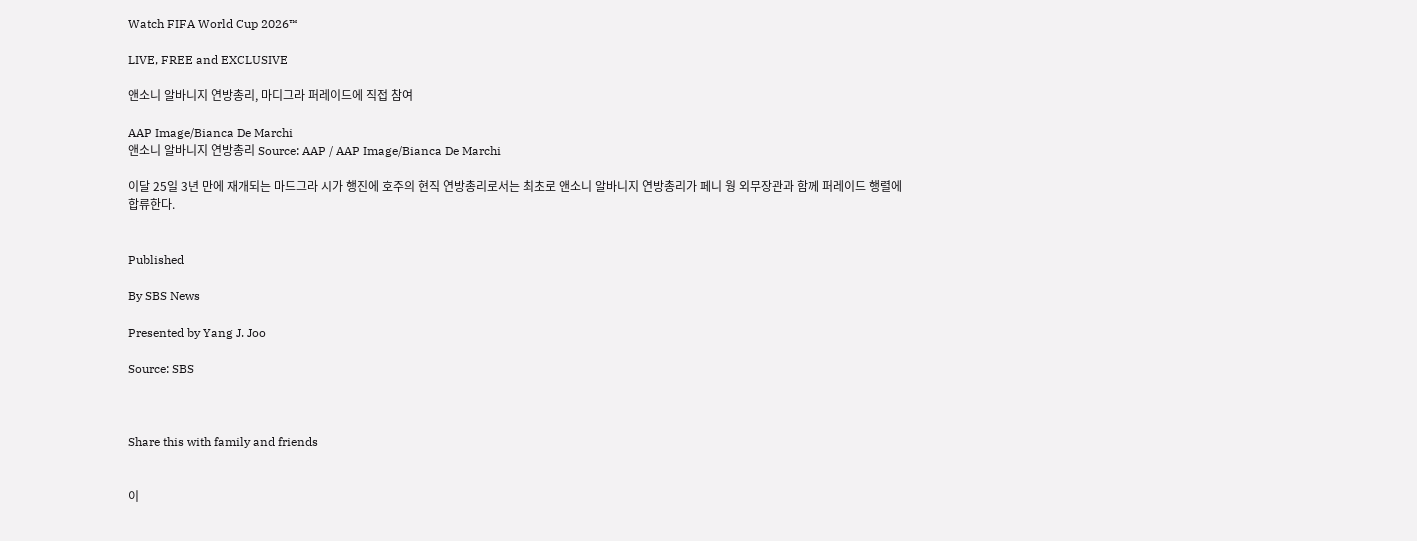Watch FIFA World Cup 2026™

LIVE, FREE and EXCLUSIVE

앤소니 알바니지 연방총리, 마디그라 퍼레이드에 직접 참여

AAP Image/Bianca De Marchi
앤소니 알바니지 연방총리 Source: AAP / AAP Image/Bianca De Marchi

이달 25일 3년 만에 재개되는 마드그라 시가 행진에 호주의 현직 연방총리로서는 최초로 앤소니 알바니지 연방총리가 페니 웡 외무장관과 함께 퍼레이드 행렬에 합류한다.


Published

By SBS News

Presented by Yang J. Joo

Source: SBS



Share this with family and friends


이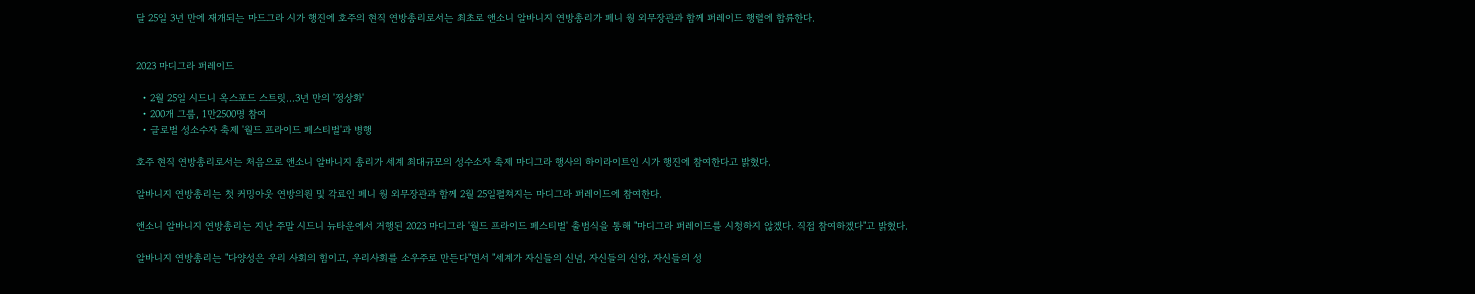달 25일 3년 만에 재개되는 마드그라 시가 행진에 호주의 현직 연방총리로서는 최초로 앤소니 알바니지 연방총리가 페니 웡 외무장관과 함께 퍼레이드 행렬에 합류한다.


2023 마디그라 퍼레이드

  • 2월 25일 시드니 옥스포드 스트릿...3년 만의 '정상화'
  • 200개 그룹, 1만2500명 참여
  • 글로벌 성소수자 축제 '월드 프라이드 페스티벌'과 병행

호주 현직 연방총리로서는 처음으로 앤소니 알바니지 총리가 세계 최대규모의 성수소자 축제 마디그라 행사의 하이라이트인 시가 행진에 참여한다고 밝혔다.

알바니지 연방총리는 첫 커밍아웃 연방의원 및 각료인 페니 웡 외무장관과 함께 2월 25일펼쳐지는 마디그라 퍼레이드에 참여한다.

앤소니 알바니지 연방총리는 지난 주말 시드니 뉴타운에서 거행된 2023 마디그라 '월드 프라이드 페스티벌' 출범식을 통해 "마디그라 퍼레이드를 시청하지 않겠다. 직접 참여하겠다"고 밝혔다.

알바니지 연방총리는 "다양성은 우리 사회의 힘이고, 우리사회를 소우주로 만든다"면서 "세계가 자신들의 신념, 자신들의 신앙, 자신들의 성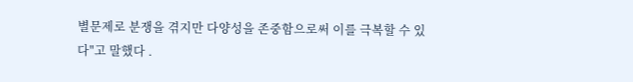별문제로 분쟁을 겪지만 다양성을 존중함으로써 이를 극복할 수 있다"고 말했다 .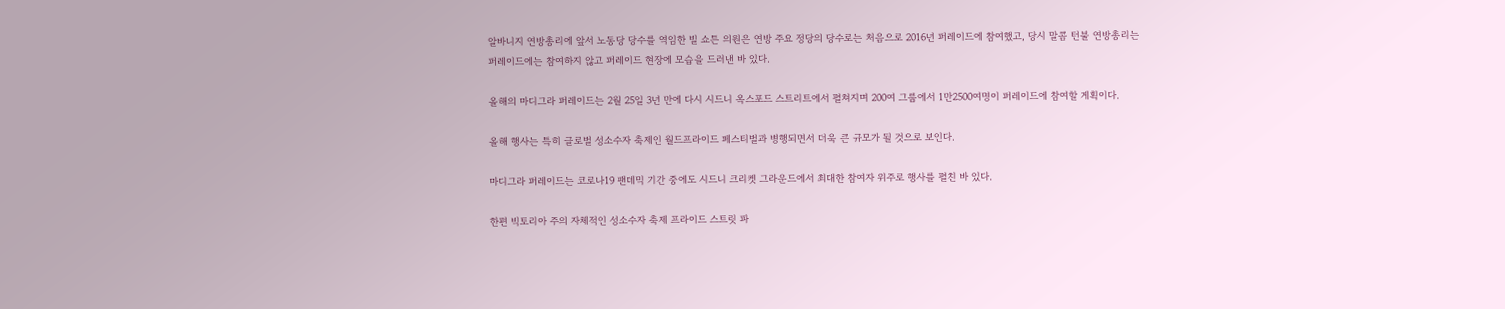알바니지 연방총리에 앞서 노동당 당수를 역임한 빌 쇼튼 의원은 연방 주요 정당의 당수로는 처음으로 2016년 퍼레이드에 참여했고, 당시 말콤 턴불 연방총리는 퍼레이드에는 참여하지 않고 퍼레이드 현장에 모습을 드러낸 바 있다.

올해의 마디그라 퍼레이드는 2월 25일 3년 만에 다시 시드니 옥스포드 스트리트에서 펼쳐지며 200여 그룹에서 1만2500여명이 퍼레이드에 참여할 게획이다.

올해 행사는 특히 글로벌 성소수자 축제인 월드프라이드 페스티벌과 병행되면서 더욱 큰 규모가 될 것으로 보인다.

마디그라 퍼레이드는 코로나19 팬데믹 기간 중에도 시드니 크리켓 그라운드에서 최대한 참여자 위주로 행사를 펼친 바 있다.

한편 빅토리아 주의 자체적인 성소수자 축제 프라이드 스트릿 파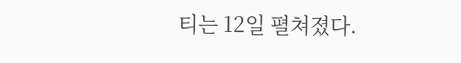티는 12일 펼쳐졌다.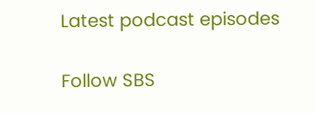Latest podcast episodes

Follow SBS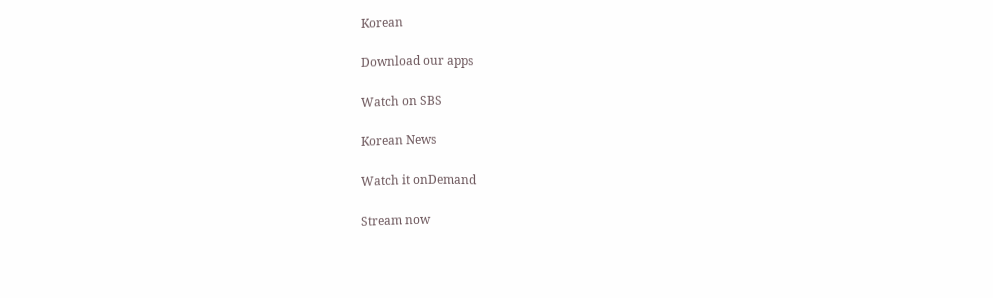Korean

Download our apps

Watch on SBS

Korean News

Watch it onDemand

Stream now